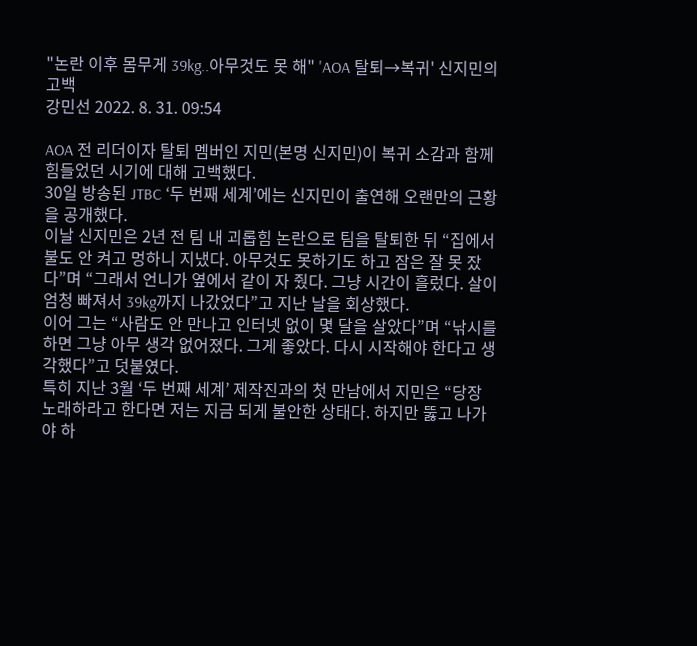"논란 이후 몸무게 39kg..아무것도 못 해" 'AOA 탈퇴→복귀' 신지민의 고백
강민선 2022. 8. 31. 09:54

AOA 전 리더이자 탈퇴 멤버인 지민(본명 신지민)이 복귀 소감과 함께 힘들었던 시기에 대해 고백했다.
30일 방송된 JTBC ‘두 번째 세계’에는 신지민이 출연해 오랜만의 근황을 공개했다.
이날 신지민은 2년 전 팀 내 괴롭힘 논란으로 팀을 탈퇴한 뒤 “집에서 불도 안 켜고 멍하니 지냈다. 아무것도 못하기도 하고 잠은 잘 못 잤다”며 “그래서 언니가 옆에서 같이 자 줬다. 그냥 시간이 흘렀다. 살이 엄청 빠져서 39kg까지 나갔었다”고 지난 날을 회상했다.
이어 그는 “사람도 안 만나고 인터넷 없이 몇 달을 살았다”며 “낚시를 하면 그냥 아무 생각 없어졌다. 그게 좋았다. 다시 시작해야 한다고 생각했다”고 덧붙였다.
특히 지난 3월 ‘두 번째 세계’ 제작진과의 첫 만남에서 지민은 “당장 노래하라고 한다면 저는 지금 되게 불안한 상태다. 하지만 뚫고 나가야 하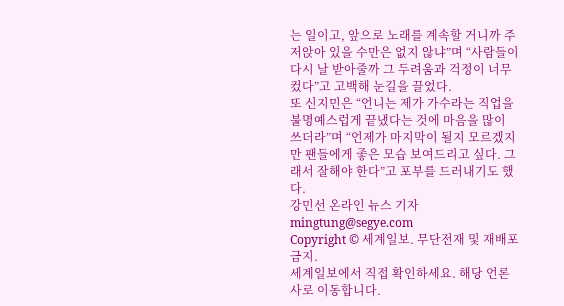는 일이고, 앞으로 노래를 계속할 거니까 주저앉아 있을 수만은 없지 않냐”며 “사람들이 다시 날 받아줄까 그 두려움과 걱정이 너무 컸다”고 고백해 눈길을 끌었다.
또 신지민은 “언니는 제가 가수라는 직업을 불명예스럽게 끝냈다는 것에 마음을 많이 쓰더라”며 “언제가 마지막이 될지 모르겠지만 팬들에게 좋은 모습 보여드리고 싶다. 그래서 잘해야 한다”고 포부를 드러내기도 했다.
강민선 온라인 뉴스 기자 mingtung@segye.com
Copyright © 세계일보. 무단전재 및 재배포 금지.
세계일보에서 직접 확인하세요. 해당 언론사로 이동합니다.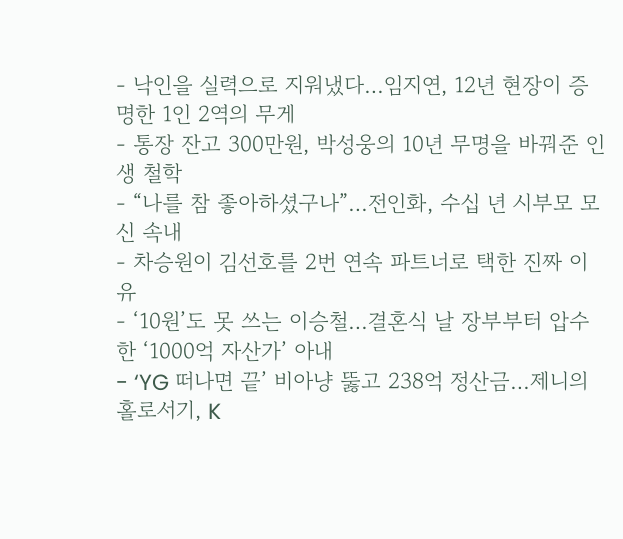- 낙인을 실력으로 지워냈다…임지연, 12년 현장이 증명한 1인 2역의 무게
- 통장 잔고 300만원, 박성웅의 10년 무명을 바꿔준 인생 철학
- “나를 참 좋아하셨구나”…전인화, 수십 년 시부모 모신 속내
- 차승원이 김선호를 2번 연속 파트너로 택한 진짜 이유
- ‘10원’도 못 쓰는 이승철…결혼식 날 장부부터 압수한 ‘1000억 자산가’ 아내
- ‘YG 떠나면 끝’ 비아냥 뚫고 238억 정산금…제니의 홀로서기, K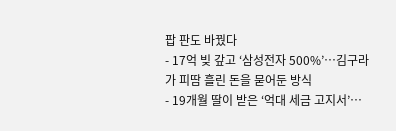팝 판도 바꿨다
- 17억 빚 갚고 ‘삼성전자 500%’…김구라가 피땀 흘린 돈을 묻어둔 방식
- 19개월 딸이 받은 ‘억대 세금 고지서’…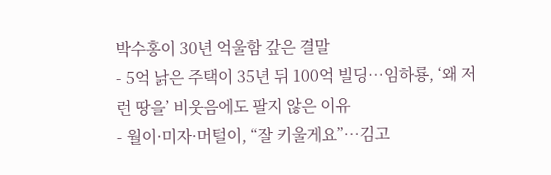박수홍이 30년 억울함 갚은 결말
- 5억 낡은 주택이 35년 뒤 100억 빌딩…임하룡, ‘왜 저런 땅을’ 비웃음에도 팔지 않은 이유
- 월이·미자·머털이, “잘 키울게요”…김고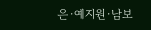은·예지원·남보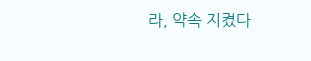라, 약속 지켰다